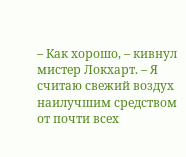– Как хорошо, – кивнул мистер Локхарт. – Я считаю свежий воздух наилучшим средством от почти всех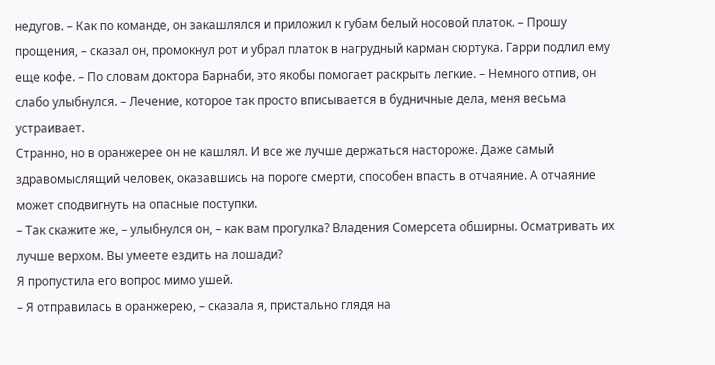недугов. – Как по команде, он закашлялся и приложил к губам белый носовой платок. – Прошу прощения, – сказал он, промокнул рот и убрал платок в нагрудный карман сюртука. Гарри подлил ему еще кофе. – По словам доктора Барнаби, это якобы помогает раскрыть легкие. – Немного отпив, он слабо улыбнулся. – Лечение, которое так просто вписывается в будничные дела, меня весьма устраивает.
Странно, но в оранжерее он не кашлял. И все же лучше держаться настороже. Даже самый здравомыслящий человек, оказавшись на пороге смерти, способен впасть в отчаяние. А отчаяние может сподвигнуть на опасные поступки.
– Так скажите же, – улыбнулся он, – как вам прогулка? Владения Сомерсета обширны. Осматривать их лучше верхом. Вы умеете ездить на лошади?
Я пропустила его вопрос мимо ушей.
– Я отправилась в оранжерею, – сказала я, пристально глядя на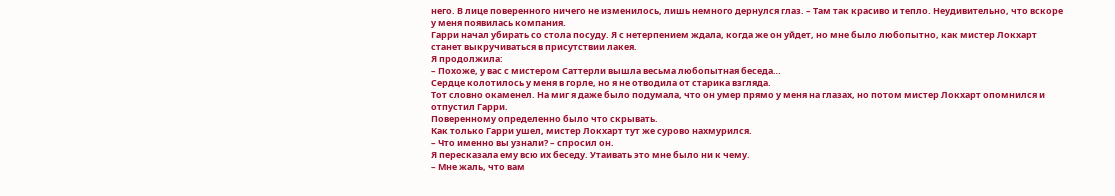него. В лице поверенного ничего не изменилось, лишь немного дернулся глаз. – Там так красиво и тепло. Неудивительно, что вскоре у меня появилась компания.
Гарри начал убирать со стола посуду. Я с нетерпением ждала, когда же он уйдет, но мне было любопытно, как мистер Локхарт станет выкручиваться в присутствии лакея.
Я продолжила:
– Похоже, у вас с мистером Саттерли вышла весьма любопытная беседа…
Сердце колотилось у меня в горле, но я не отводила от старика взгляда.
Тот словно окаменел. На миг я даже было подумала, что он умер прямо у меня на глазах, но потом мистер Локхарт опомнился и отпустил Гарри.
Поверенному определенно было что скрывать.
Как только Гарри ушел, мистер Локхарт тут же сурово нахмурился.
– Что именно вы узнали? – спросил он.
Я пересказала ему всю их беседу. Утаивать это мне было ни к чему.
– Мне жаль, что вам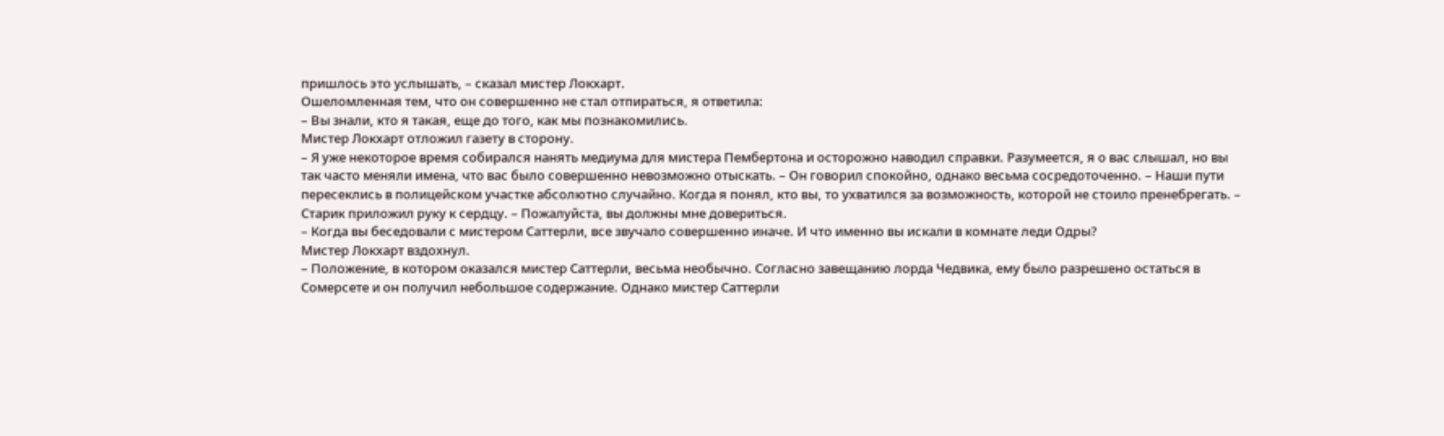пришлось это услышать, – сказал мистер Локхарт.
Ошеломленная тем, что он совершенно не стал отпираться, я ответила:
– Вы знали, кто я такая, еще до того, как мы познакомились.
Мистер Локхарт отложил газету в сторону.
– Я уже некоторое время собирался нанять медиума для мистера Пембертона и осторожно наводил справки. Разумеется, я о вас слышал, но вы так часто меняли имена, что вас было совершенно невозможно отыскать. – Он говорил спокойно, однако весьма сосредоточенно. – Наши пути пересеклись в полицейском участке абсолютно случайно. Когда я понял, кто вы, то ухватился за возможность, которой не стоило пренебрегать. – Старик приложил руку к сердцу. – Пожалуйста, вы должны мне довериться.
– Когда вы беседовали с мистером Саттерли, все звучало совершенно иначе. И что именно вы искали в комнате леди Одры?
Мистер Локхарт вздохнул.
– Положение, в котором оказался мистер Саттерли, весьма необычно. Согласно завещанию лорда Чедвика, ему было разрешено остаться в Сомерсете и он получил небольшое содержание. Однако мистер Саттерли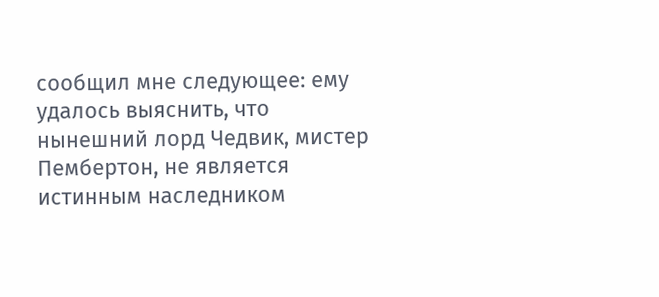сообщил мне следующее: ему удалось выяснить, что нынешний лорд Чедвик, мистер Пембертон, не является истинным наследником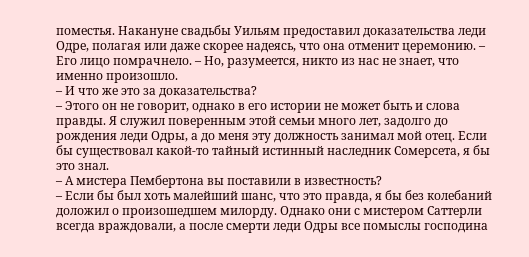поместья. Накануне свадьбы Уильям предоставил доказательства леди Одре, полагая или даже скорее надеясь, что она отменит церемонию. – Его лицо помрачнело. – Но, разумеется, никто из нас не знает, что именно произошло.
– И что же это за доказательства?
– Этого он не говорит, однако в его истории не может быть и слова правды. Я служил поверенным этой семьи много лет, задолго до рождения леди Одры, а до меня эту должность занимал мой отец. Если бы существовал какой-то тайный истинный наследник Сомерсета, я бы это знал.
– А мистера Пембертона вы поставили в известность?
– Если бы был хоть малейший шанс, что это правда, я бы без колебаний доложил о произошедшем милорду. Однако они с мистером Саттерли всегда враждовали, а после смерти леди Одры все помыслы господина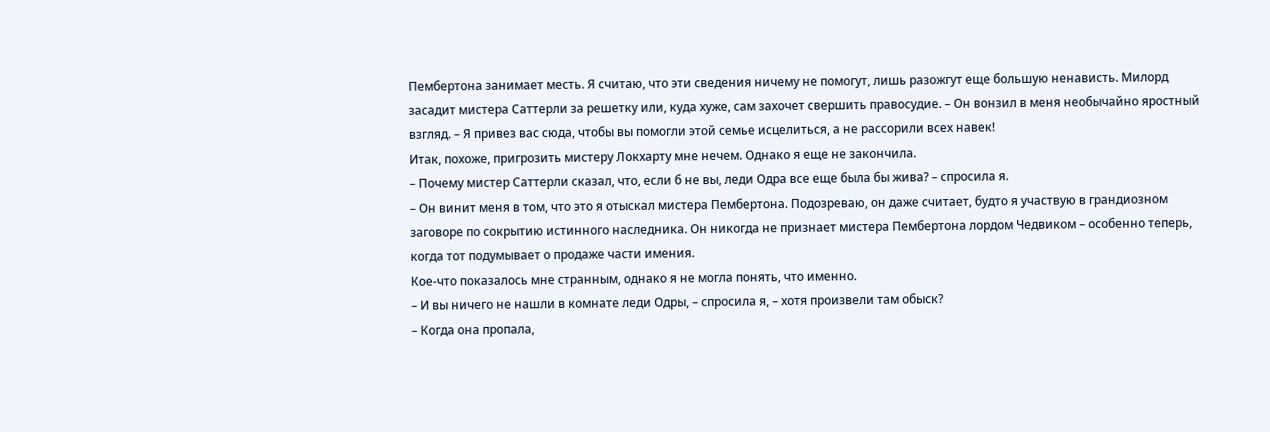Пембертона занимает месть. Я считаю, что эти сведения ничему не помогут, лишь разожгут еще большую ненависть. Милорд засадит мистера Саттерли за решетку или, куда хуже, сам захочет свершить правосудие. – Он вонзил в меня необычайно яростный взгляд. – Я привез вас сюда, чтобы вы помогли этой семье исцелиться, а не рассорили всех навек!
Итак, похоже, пригрозить мистеру Локхарту мне нечем. Однако я еще не закончила.
– Почему мистер Саттерли сказал, что, если б не вы, леди Одра все еще была бы жива? – спросила я.
– Он винит меня в том, что это я отыскал мистера Пембертона. Подозреваю, он даже считает, будто я участвую в грандиозном заговоре по сокрытию истинного наследника. Он никогда не признает мистера Пембертона лордом Чедвиком – особенно теперь, когда тот подумывает о продаже части имения.
Кое-что показалось мне странным, однако я не могла понять, что именно.
– И вы ничего не нашли в комнате леди Одры, – спросила я, – хотя произвели там обыск?
– Когда она пропала,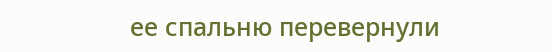ее спальню перевернули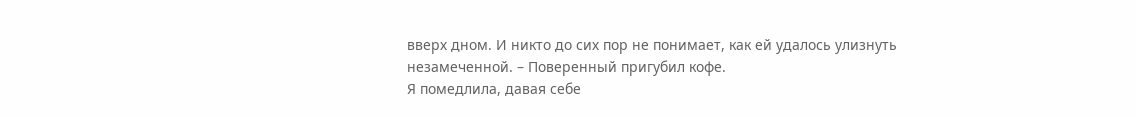вверх дном. И никто до сих пор не понимает, как ей удалось улизнуть незамеченной. – Поверенный пригубил кофе.
Я помедлила, давая себе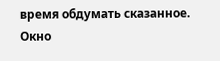время обдумать сказанное. Окно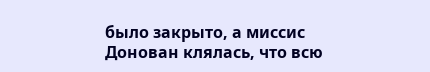было закрыто, а миссис Донован клялась, что всю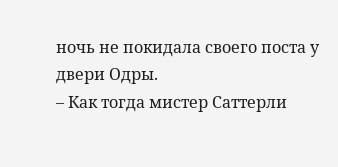ночь не покидала своего поста у двери Одры.
– Как тогда мистер Саттерли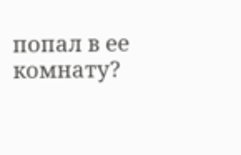попал в ее комнату?